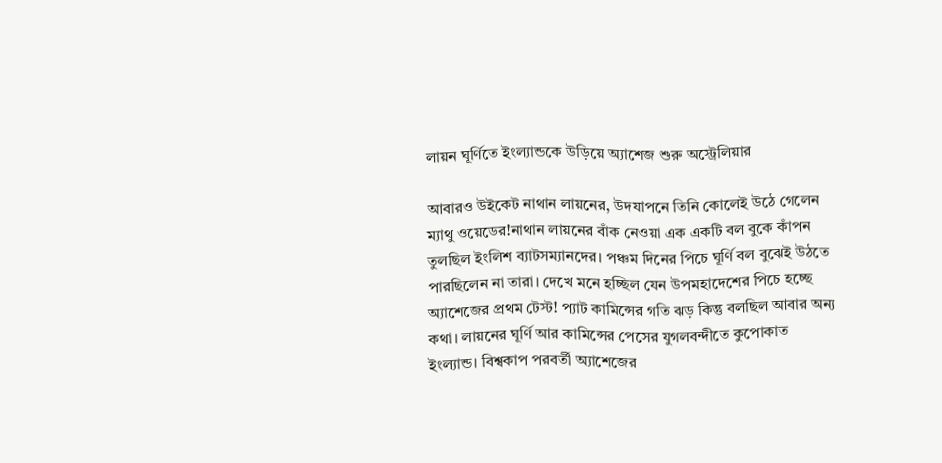লায়ন ঘূর্ণিতে ইংল্যান্ডকে উড়িয়ে অ্যাশেজ শুরু অস্ট্রেলিয়ার

আবারও উইকেট নাথান লায়নের, উদযাপনে তিনি কোলেই উঠে গেলেন ম্যাথু ওয়েডের!নাথান লায়নের বাঁক নেওয়া এক একটি বল বুকে কাঁপন তুলছিল ইংলিশ ব্যাটসম্যানদের। পঞ্চম দিনের পিচে ঘূর্ণি বল বুঝেই উঠতে পারছিলেন না তারা। দেখে মনে হচ্ছিল যেন উপমহাদেশের পিচে হচ্ছে অ্যাশেজের প্রথম টেস্ট! প্যাট কামিন্সের গতি ঝড় কিন্তু বলছিল আবার অন্য কথা। লায়নের ঘূর্ণি আর কামিন্সের পেসের যুগলবন্দীতে কুপোকাত ইংল্যান্ড। বিশ্বকাপ পরবর্তী অ্যাশেজের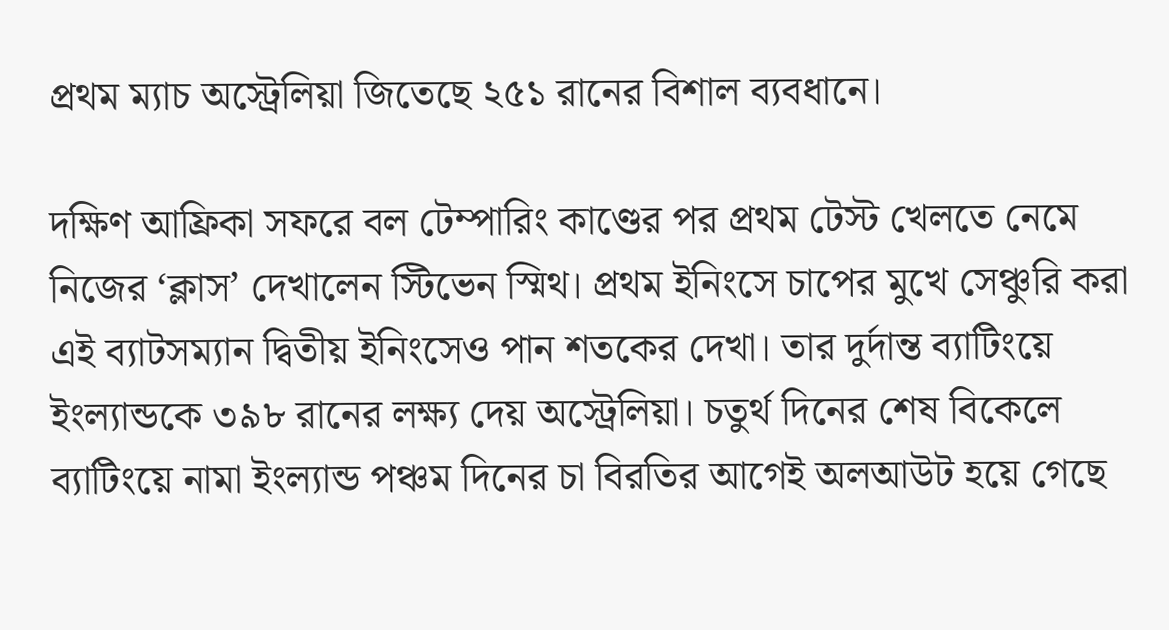প্রথম ম্যাচ অস্ট্রেলিয়া জিতেছে ২৫১ রানের বিশাল ব্যবধানে।

দক্ষিণ আফ্রিকা সফরে বল টেম্পারিং কাণ্ডের পর প্রথম টেস্ট খেলতে নেমে নিজের ‘ক্লাস’ দেখালেন স্টিভেন স্মিথ। প্রথম ইনিংসে চাপের মুখে সেঞ্চুরি করা এই ব্যাটসম্যান দ্বিতীয় ইনিংসেও পান শতকের দেখা। তার দুর্দান্ত ব্যাটিংয়ে ইংল্যান্ডকে ৩৯৮ রানের লক্ষ্য দেয় অস্ট্রেলিয়া। চতুর্থ দিনের শেষ বিকেলে ব্যাটিংয়ে নামা ইংল্যান্ড পঞ্চম দিনের ‍চা বিরতির আগেই অলআউট হয়ে গেছে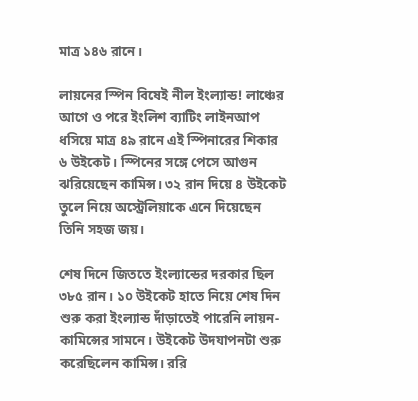মাত্র ১৪৬ রানে।

লায়নের স্পিন বিষেই নীল ইংল্যান্ড! লাঞ্চের আগে ও পরে ইংলিশ ব্যাটিং লাইনআপ ধসিয়ে মাত্র ৪৯ রানে এই স্পিনারের শিকার ৬ উইকেট। স্পিনের সঙ্গে পেসে আগুন ঝরিয়েছেন কামিন্স। ৩২ রান দিয়ে ৪ উইকেট তুলে নিয়ে অস্ট্রেলিয়াকে এনে দিয়েছেন তিনি সহজ জয়।

শেষ দিনে জিততে ইংল্যান্ডের দরকার ছিল ৩৮৫ রান। ১০ উইকেট হাতে নিয়ে শেষ দিন শুরু করা ইংল্যান্ড দাঁড়াতেই পারেনি লায়ন-কামিন্সের সামনে। উইকেট উদযাপনটা শুরু করেছিলেন কামিন্স। ররি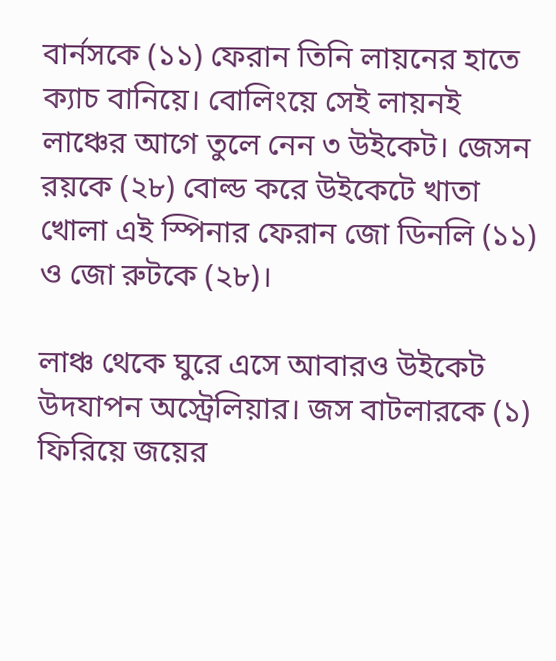বার্নসকে (১১) ফেরান তিনি লায়নের হাতে ক্যাচ বানিয়ে। বোলিংয়ে সেই লায়নই লাঞ্চের আগে তুলে নেন ৩ উইকেট। জেসন রয়কে (২৮) বোল্ড করে উইকেটে খাতা খোলা এই স্পিনার ফেরান জো ডিনলি (১১) ও জো রুটকে (২৮)।

লাঞ্চ থেকে ঘুরে এসে আবারও উইকেট উদযাপন অস্ট্রেলিয়ার। জস বাটলারকে (১) ফিরিয়ে জয়ের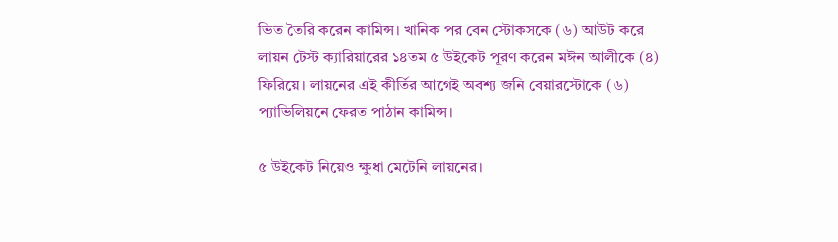ভিত তৈরি করেন কামিন্স। খানিক পর বেন স্টোকসকে (৬) আউট করে লায়ন টেস্ট ক্যারিয়ারের ১৪তম ৫ উইকেট পূরণ করেন মঈন আলীকে (৪) ফিরিয়ে। লায়নের এই কীর্তির আগেই অবশ্য জনি বেয়ারস্টোকে (৬) প্যাভিলিয়নে ফেরত পাঠান কামিন্স।

৫ উইকেট নিয়েও ক্ষুধা মেটেনি লায়নের।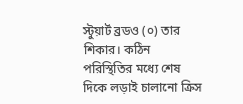স্টুয়ার্ট ব্রডও (০) তার শিকার। কঠিন পরিস্থিতির মধ্যে শেষ দিকে লড়াই চালানো ক্রিস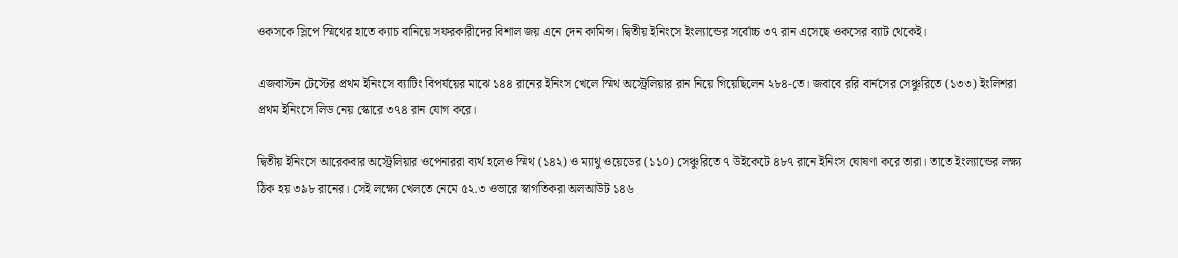ওকসকে স্লিপে স্মিথের হাতে ক্যাচ বানিয়ে সফরকারীদের বিশাল জয় এনে দেন কামিন্স। দ্বিতীয় ইনিংসে ইংল্যান্ডের সর্বোচ্চ ৩৭ রান এসেছে ওকসের ব্যাট থেকেই।

এজবাস্টন টেস্টের প্রথম ইনিংসে ব্যাটিং বিপর্যয়ের মাঝে ১৪৪ রানের ইনিংস খেলে স্মিথ অস্ট্রেলিয়ার রান নিয়ে গিয়েছিলেন ২৮৪-তে। জবাবে ররি বার্নসের সেঞ্চুরিতে (১৩৩) ইংলিশরা প্রথম ইনিংসে লিড নেয় স্কোরে ৩৭৪ রান যোগ করে।

দ্বিতীয় ইনিংসে আরেকবার অস্ট্রেলিয়ার ওপেনাররা ব্যর্থ হলেও স্মিথ (১৪২) ও ম্যাথু ওয়েডের (১১০) সেঞ্চুরিতে ৭ উইকেটে ৪৮৭ রানে ইনিংস ঘোষণা করে তারা। তাতে ইংল্যান্ডের লক্ষ্য ঠিক হয় ৩৯৮ রানের। সেই লক্ষ্যে খেলতে নেমে ৫২.৩ ওভারে স্বাগতিকরা অলআউট ১৪৬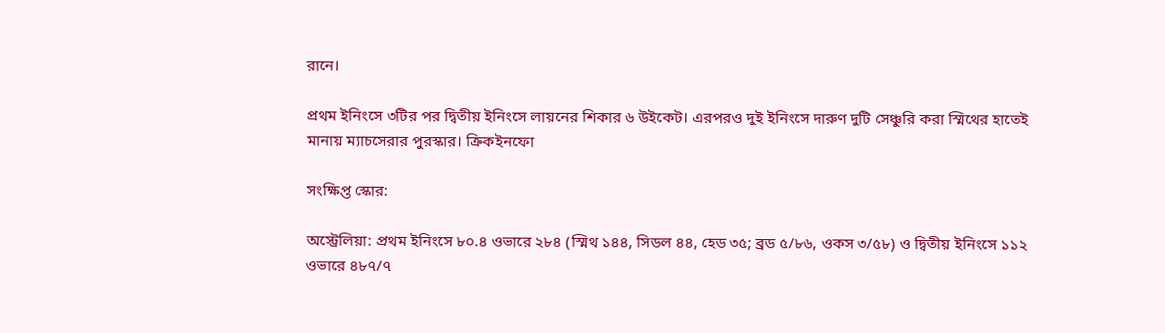রানে।

প্রথম ইনিংসে ৩টির পর দ্বিতীয় ইনিংসে লায়নের শিকার ৬ উইকেট। এরপরও দুই ইনিংসে দারুণ দুটি সেঞ্চুরি করা স্মিথের হাতেই মানায় ম্যাচসেরার পুরস্কার। ক্রিকইনফো

সংক্ষিপ্ত স্কোর:

অস্ট্রেলিয়া: প্রথম ইনিংসে ৮০.৪ ওভারে ২৮৪ (স্মিথ ১৪৪, সিডল ৪৪, হেড ৩৫; ব্রড ৫/৮৬, ওকস ৩/৫৮) ও দ্বিতীয় ইনিংসে ১১২ ওভারে ৪৮৭/৭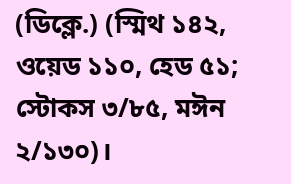(ডিক্লে.) (স্মিথ ১৪২, ওয়েড ১১০, হেড ৫১; স্টোকস ৩/৮৫, মঈন ২/১৩০)।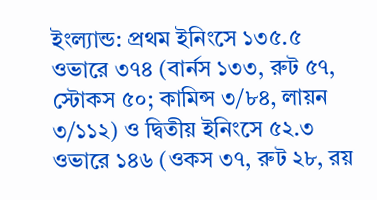ইংল্যান্ড: প্রথম ইনিংসে ১৩৫.৫ ওভারে ৩৭৪ (বার্নস ১৩৩, রুট ৫৭, স্টোকস ৫০; কামিন্স ৩/৮৪, লায়ন ৩/১১২) ও দ্বিতীয় ইনিংসে ৫২.৩ ওভারে ১৪৬ (ওকস ৩৭, রুট ২৮, রয়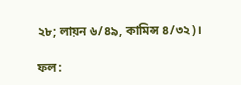২৮; লায়ন ৬/৪৯, কামিন্স ৪/৩২)।

ফল: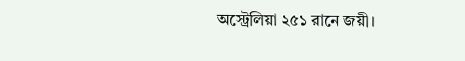অস্ট্রেলিয়া ২৫১ রানে জয়ী।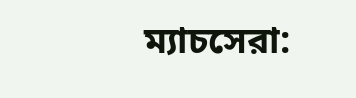ম্যাচসেরা: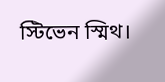স্টিভেন স্মিথ।